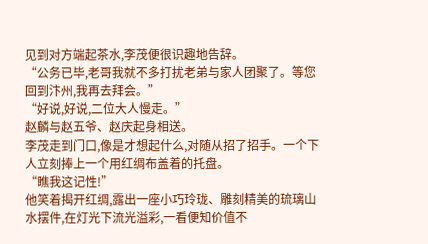见到对方端起茶水,李茂便很识趣地告辞。
“公务已毕,老哥我就不多打扰老弟与家人团聚了。等您回到汴州,我再去拜会。”
“好说,好说,二位大人慢走。”
赵麟与赵五爷、赵庆起身相送。
李茂走到门口,像是才想起什么,对随从招了招手。一个下人立刻捧上一个用红绸布盖着的托盘。
“瞧我这记性!”
他笑着揭开红绸,露出一座小巧玲珑、雕刻精美的琉璃山水摆件,在灯光下流光溢彩,一看便知价值不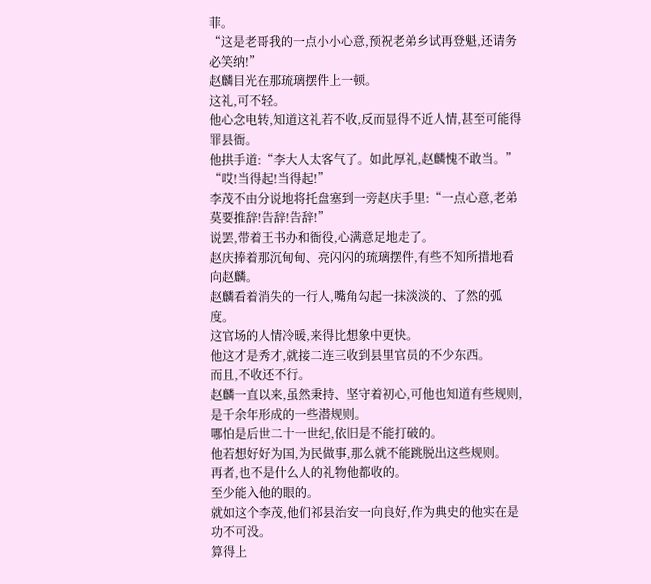菲。
“这是老哥我的一点小小心意,预祝老弟乡试再登魁,还请务必笑纳!”
赵麟目光在那琉璃摆件上一顿。
这礼,可不轻。
他心念电转,知道这礼若不收,反而显得不近人情,甚至可能得罪县衙。
他拱手道:“李大人太客气了。如此厚礼,赵麟愧不敢当。”
“哎!当得起!当得起!”
李茂不由分说地将托盘塞到一旁赵庆手里:“一点心意,老弟莫要推辞!告辞!告辞!”
说罢,带着王书办和衙役,心满意足地走了。
赵庆捧着那沉甸甸、亮闪闪的琉璃摆件,有些不知所措地看向赵麟。
赵麟看着消失的一行人,嘴角勾起一抹淡淡的、了然的弧度。
这官场的人情冷暖,来得比想象中更快。
他这才是秀才,就接二连三收到县里官员的不少东西。
而且,不收还不行。
赵麟一直以来,虽然秉持、坚守着初心,可他也知道有些规则,是千余年形成的一些潜规则。
哪怕是后世二十一世纪,依旧是不能打破的。
他若想好好为国,为民做事,那么就不能跳脱出这些规则。
再者,也不是什么人的礼物他都收的。
至少能入他的眼的。
就如这个李茂,他们祁县治安一向良好,作为典史的他实在是功不可没。
算得上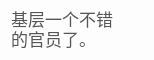基层一个不错的官员了。